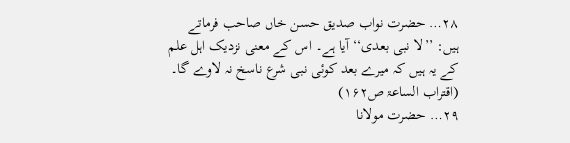۲۸… حضرت نواب صدیق حسن خاں صاحب فرماتے ہیں: ’’لا نبی بعدی‘‘ آیا ہے۔ اس کے معنی نزدیک اہل علم کے یہ ہیں کہ میرے بعد کوئی نبی شرع ناسخ نہ لاوے گا۔
(اقتراب الساعۃ ص۱۶۲)
۲۹… حضرت مولانا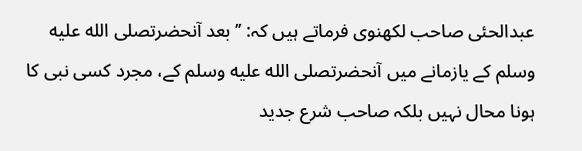عبدالحئی صاحب لکھنوی فرماتے ہیں کہ: ’’بعد آنحضرتصلى الله عليه وسلم کے یازمانے میں آنحضرتصلى الله عليه وسلم کے، مجرد کسی نبی کا ہونا محال نہیں بلکہ صاحب شرع جدید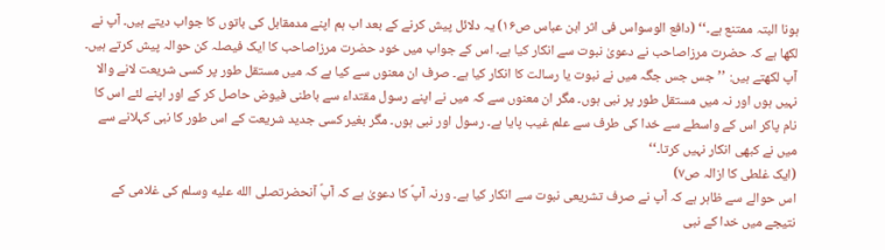ہونا البتہ ممتنع ہے۔‘‘ (دافع الوسواس فی اثر ابن عباس ص۱۶) یہ دلائل پیش کرنے کے بعد اب ہم اپنے مدمقابل کی باتوں کا جواب دیتے ہیں۔ آپ نے لکھا ہے کہ حضرت مرزاصاحب نے دعویٰ نبوت سے انکار کیا ہے۔ اس کے جواب میں خود حضرت مرزاصاحب کا ایک فیصلہ کن حوالہ پیش کرتے ہیں۔
آپ لکھتے ہیں: ’’جس جس جگہ میں نے نبوت یا رسالت کا انکار کیا ہے۔ صرف ان معنوں سے کیا ہے کہ میں مستقل طور پر کسی شریعت لانے والا نہیں ہوں اور نہ میں مستقل طور پر نبی ہوں۔ مگر ان معنوں سے کہ میں نے اپنے رسول مقتداء سے باطنی فیوض حاصل کر کے اور اپنے لئے اس کا نام پاکر اس کے واسطے سے خدا کی طرف سے علم غیب پایا ہے۔ رسول اور نبی ہوں۔ مگر بغیر کسی جدید شریعت کے اس طور کا نبی کہلانے سے میں نے کبھی انکار نہیں کرتا۔‘‘
(ایک غلطی کا ازالہ ص۷)
اس حوالے سے ظاہر ہے کہ آپ نے صرف تشریعی نبوت سے انکار کیا ہے۔ ورنہ آپؐ کا دعویٰ ہے کہ آپؐ آنحضرتصلى الله عليه وسلم کی غلامی کے نتیجے میں خدا کے نبی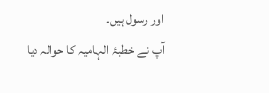اور رسول ہیں۔
آپ نے خطبۂ الہامیہ کا حوالہ دیا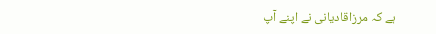ہے کہ مرزاقادیانی نے اپنے آپ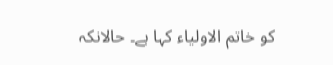کو خاتم الاولیاء کہا ہے۔ حالانکہ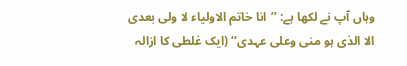وہاں آپ نے لکھا ہے: ’’انا خاتم الاولیاء لا ولی بعدی الا الذی ہو منی وعلی عہدی‘‘ (ایک غلطی کا ازالہ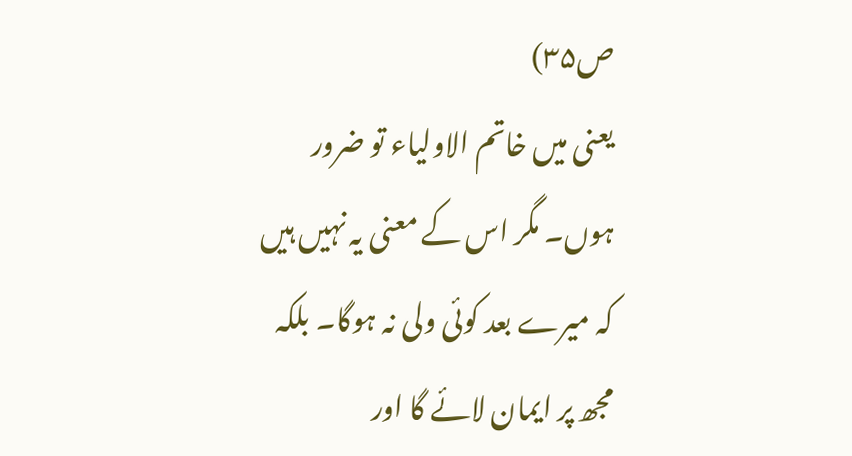ص۳۵)
یعنی میں خاتم الاولیاء تو ضرور ہوں۔ مگر اس کے معنی یہ نہیں ہیں کہ میرے بعد کوئی ولی نہ ہوگا۔ بلکہ مجھ پر ایمان لائے گا اور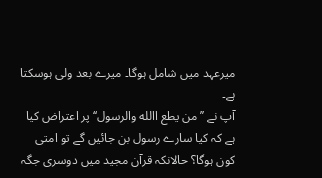میرعہد میں شامل ہوگا۔ میرے بعد ولی ہوسکتا ہے۔
آپ نے ’’من یطع االله والرسول‘‘ پر اعتراض کیا ہے کہ کیا سارے رسول بن جائیں گے تو امتی کون ہوگا؟ حالانکہ قرآن مجید میں دوسری جگہ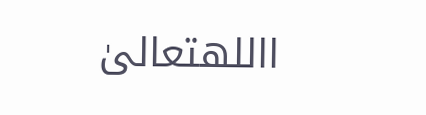االلهتعالیٰ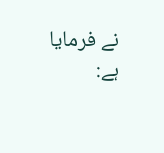نے فرمایا ہے: